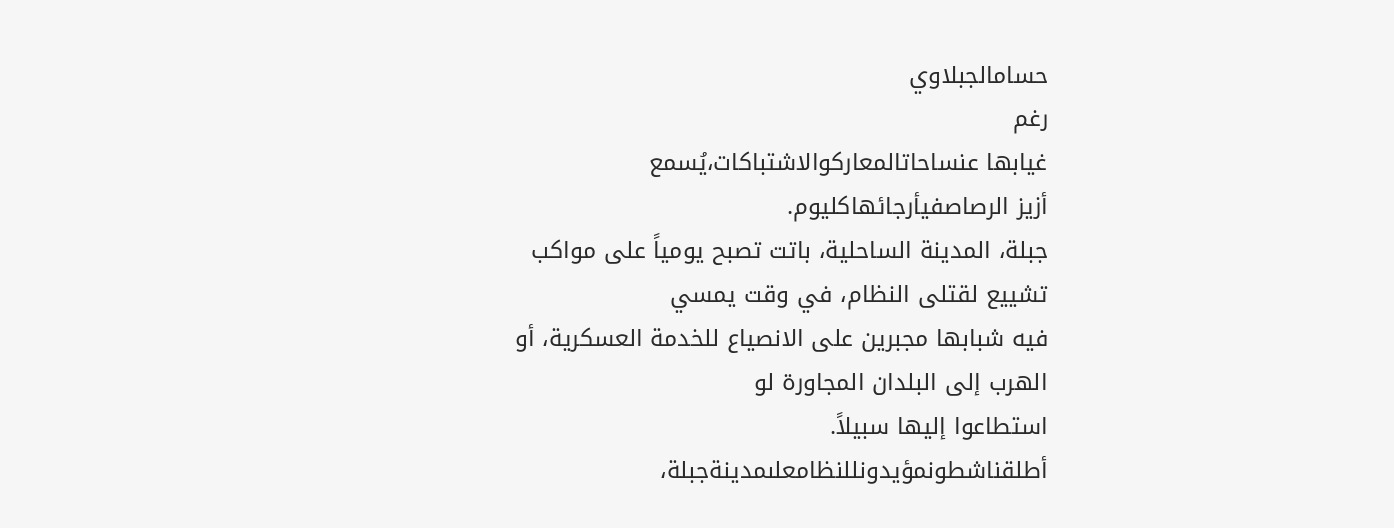حسامالجبلاوي
رغم
غيابها عنساحاتالمعاركوالاشتباكات،يُسمع
أزيز الرصاصفيأرجائهاكليوم.
جبلة، المدينة الساحلية، باتت تصبح يومياً على مواكب تشييع لقتلى النظام، في وقت يمسي
فيه شبابها مجبرين على الانصياع للخدمة العسكرية، أو الهرب إلى البلدان المجاورة لو
استطاعوا إليها سبيلاً.
أطلقناشطونمؤيدونللنظامعلىمدينةجبلة،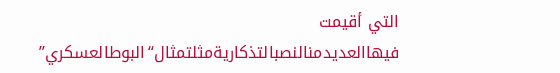التي أقيمت فيهاالعديدمنالنصبالتذكاريةمثلتمثال“البوطالعسكري”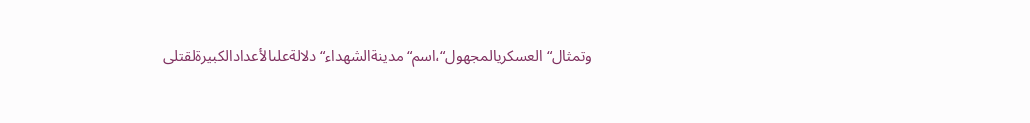وتمثال“العسكريالمجهول“،اسم“مدينةالشهداء“دلالةعلىالأعدادالكبيرةلقتلى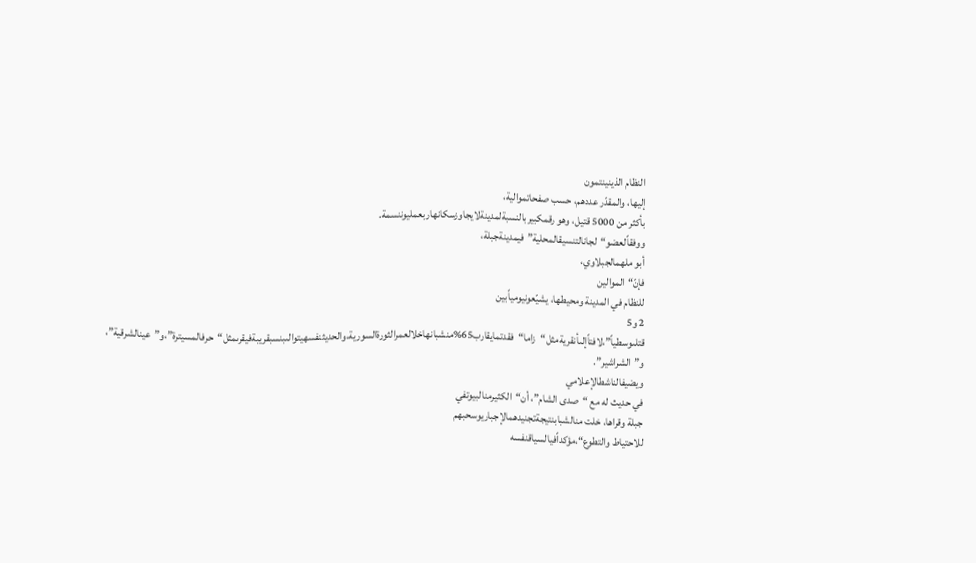النظام الذينينتمون
إليها، والمقدّر عددهم، حسب صفحاتموالية،
بأكثر من 5000 قتيل، وهو رقمكبيربالنسبةلمدينةلايجاوزسكانهاربعمليوننسمة.
ووفقاًلعضو“لجانالتنسيقالمحلية”فيمدينةجبلة،
أبو ملهمالجبلاوي،
فإنّ“الموالين
للنظام في المدينة ومحيطها، يشيّعونيومياًبين
2 و5 قتلىوسطياً”،لافتاًإلىأنقريةمثل“زاما“فقدتمايقارب65%منشبانهاخلالعمرالثورةالسورية،والحديثنفسهيتوالىبنسبقريبةفيقرىمثل“حرفالمسيترة”،و”عينالشرقية”، و”الشراشير”.
ويضيفالناشطالإعلامي
في حديث له مع “صدى الشام”، أن“الكثيرمنالبيوتفي
جبلة وقراها، خلت منالشبابنتيجةتجنيدهمالإجباريوسحبهم
للاحتياط والتطوع“،مؤكداًفيالسياقنفسه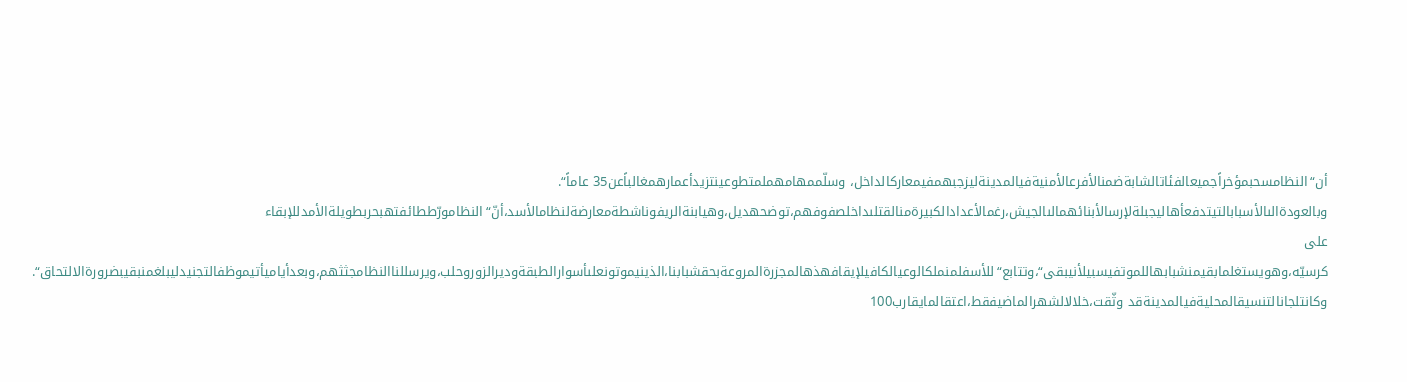أن“النظامسحبمؤخراًجميعالفئاتالشابةضمنالأفرعالأمنيةفيالمدينةليزجبهمفيمعاركالداخل، وسلّممهامهملمتطوعينتزيدأعمارهمغالباًعن35 عاماً“.
وبالعودةالىالأسبابالتيتدفعأهاليجبلةلإرسالأبنائهمالىالجيش،رغمالأعدادالكبيرةمنالقتلىداخلصفوفهم،توضحهديل،وهيابنةالريفوناشطةمعارضةلنظامالأسد،أنّ“النظامورّططائفتهبحربطويلةالأمدللإبقاء
على كرسيّه،وهويستغلمابقيمنشبابهاللموتفيسبيلأنيبقى“،وتتابع“للأسفلمنملكالوعيالكافيلإيقافهذهالمجزرةالمروعةبحقشبابنا،الذينيموتونعلىأسوارالطبقةوديرالزوروحلب،ويرسللناالنظامجثثهم،وبعدأياميأتيموظفالتجنيدليبلغمنبقيبضرورةالالتحاق“.
وكانتلجانالتنسيقالمحليةفيالمدينةقد وثّقت،خلالالشهرالماضيفقط،اعتقالمايقارب100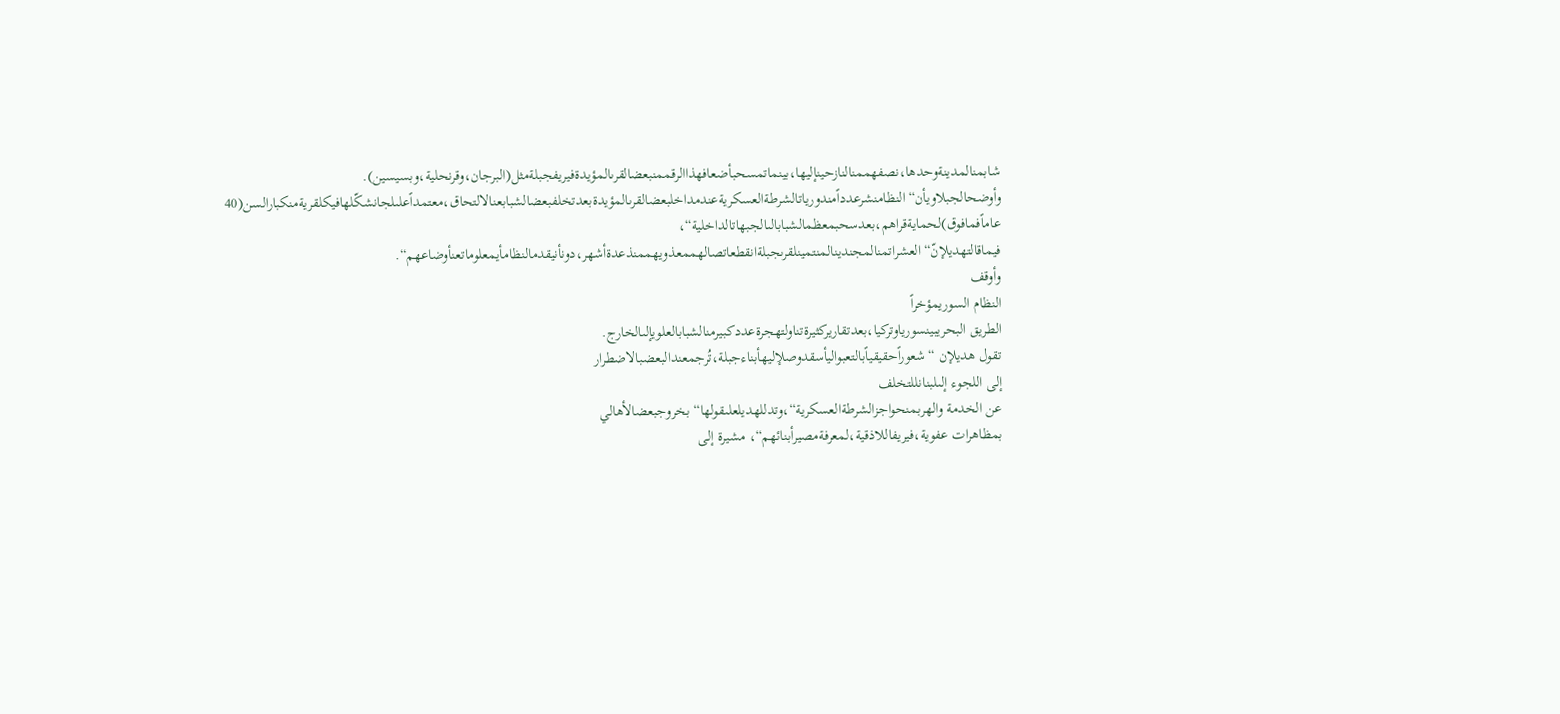شابمنالمدينةوحدها،نصفهممنالنازحينإليها،بينماتمسحبأضعافهذاالرقممنبعضالقرىالمؤيدةفيريفجبلةمثل(البرجان،وقرنحلية،وبسيسين).
وأوضحالجبلاويأن“النظامنشرعدداًمندورياتالشرطةالعسكريةعندمداخلبعضالقرىالمؤيدةبعدتخلفبعضالشبابعنالالتحاق،معتمداًعلىلجانشكّلهافيكلقريةمنكبارالسن(40 عاماًفمافوق)لحمايةقراهم،بعدسحبمعظمالشبابالىالجبهاتالداخلية“، فيماقالتهديلإنّ“العشراتمنالمجندينالمنتمينلقرىجبلةانقطعاتصالهممعذويهممنذعدةأشهر،دونأنيقدمالنظامأيمعلوماتعنأوضاعهم“.
وأوقف
النظام السوريمؤخراً
الطريق البحريبينسورياوتركيا،بعدتقاريركثيرةتناولتهجرةعددكبيرمنالشبابالعلويإلىالخارج.
تقول هديلإن “شعوراًحقيقياًبالتعبواليأسقدوصلإليهأبناءجبلة،تُرجمعندالبعضبالاضطرار
إلى اللجوء إلىلبنانللتخلف
عن الخدمة والهربمنحواجزالشرطةالعسكرية“،وتدللهديلعلىقولها“بخروجبعضالأهالي
بمظاهرات عفوية،فيريفاللاذقية،لمعرفةمصيرأبنائهم“، مشيرة إلى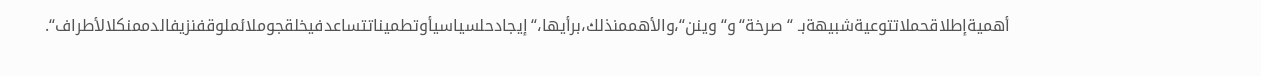أهميةإطلاقحملاتتوعيةشبيهةبـ “صرخة“و“وينن“،والأهممنذلك،برأيها،“إيجادحلسياسيأوتطميناتتساعدفيخلقجوملائملوقفنزيفالدممنكلالأطراف“.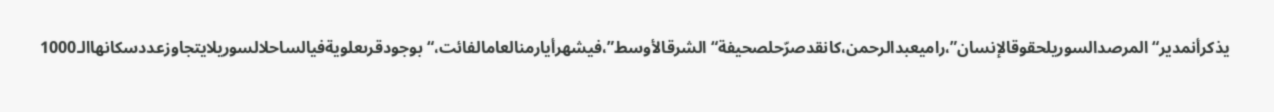يذكرأنمدير“المرصدالسوريلحقوقالإنسان”،راميعبدالرحمن،كانقدصرّحلصحيفة“الشرقالأوسط”،فيشهرأيارمنالعامالفائت،“بوجودقرىعلويةفيالساحلالسوريلايتجاوزعددسكانهاالـ1000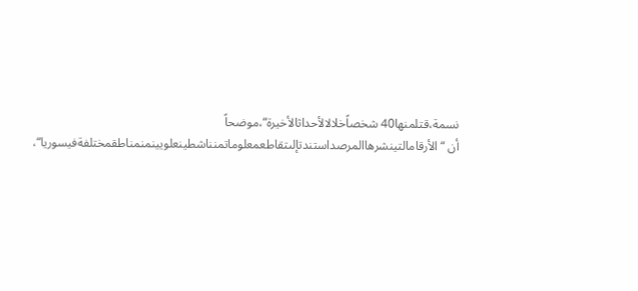نسمة،قتلمنها40 شخصاًخلالالأحداثالأخيرة“،موضحاً
أن “الأرقامالتينشرهاالمرصداستندتإلىتقاطعمعلوماتمنناشطينعلويينمنمناطقمختلفةفيسوريا“،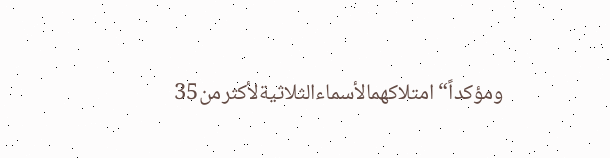ومؤكداً“امتلاكهمالأسماءالثلاثيةلأكثرمن35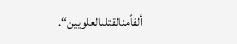ألفاًمنالقتلىالعلويين“.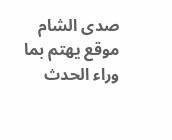صدى الشام موقع يهتم بما وراء الحدث